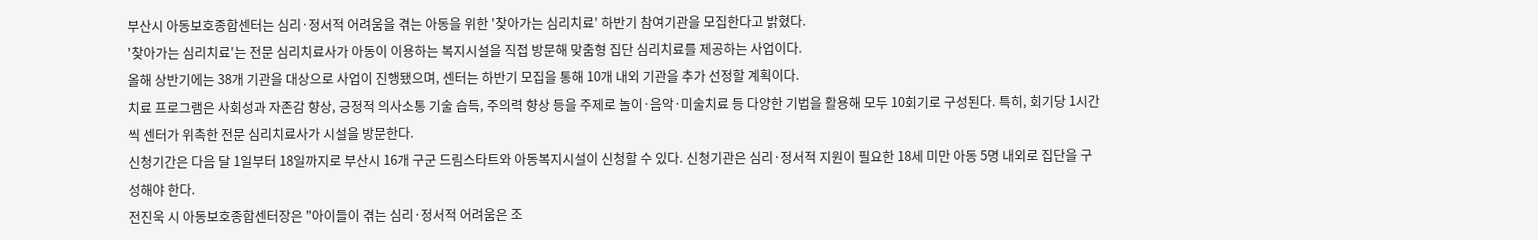부산시 아동보호종합센터는 심리·정서적 어려움을 겪는 아동을 위한 '찾아가는 심리치료' 하반기 참여기관을 모집한다고 밝혔다.
'찾아가는 심리치료'는 전문 심리치료사가 아동이 이용하는 복지시설을 직접 방문해 맞춤형 집단 심리치료를 제공하는 사업이다.
올해 상반기에는 38개 기관을 대상으로 사업이 진행됐으며, 센터는 하반기 모집을 통해 10개 내외 기관을 추가 선정할 계획이다.
치료 프로그램은 사회성과 자존감 향상, 긍정적 의사소통 기술 습득, 주의력 향상 등을 주제로 놀이·음악·미술치료 등 다양한 기법을 활용해 모두 10회기로 구성된다. 특히, 회기당 1시간씩 센터가 위촉한 전문 심리치료사가 시설을 방문한다.
신청기간은 다음 달 1일부터 18일까지로 부산시 16개 구군 드림스타트와 아동복지시설이 신청할 수 있다. 신청기관은 심리·정서적 지원이 필요한 18세 미만 아동 5명 내외로 집단을 구성해야 한다.
전진욱 시 아동보호종합센터장은 "아이들이 겪는 심리·정서적 어려움은 조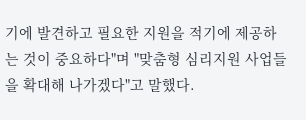기에 발견하고 필요한 지원을 적기에 제공하는 것이 중요하다"며 "맞춤형 심리지원 사업들을 확대해 나가겠다"고 말했다.